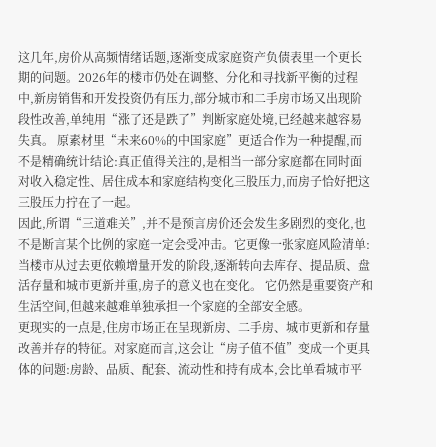这几年,房价从高频情绪话题,逐渐变成家庭资产负债表里一个更长期的问题。2026年的楼市仍处在调整、分化和寻找新平衡的过程中,新房销售和开发投资仍有压力,部分城市和二手房市场又出现阶段性改善,单纯用“涨了还是跌了”判断家庭处境,已经越来越容易失真。 原素材里“未来60%的中国家庭”更适合作为一种提醒,而不是精确统计结论:真正值得关注的,是相当一部分家庭都在同时面对收入稳定性、居住成本和家庭结构变化三股压力,而房子恰好把这三股压力拧在了一起。
因此,所谓“三道难关”,并不是预言房价还会发生多剧烈的变化,也不是断言某个比例的家庭一定会受冲击。它更像一张家庭风险清单:当楼市从过去更依赖增量开发的阶段,逐渐转向去库存、提品质、盘活存量和城市更新并重,房子的意义也在变化。 它仍然是重要资产和生活空间,但越来越难单独承担一个家庭的全部安全感。
更现实的一点是,住房市场正在呈现新房、二手房、城市更新和存量改善并存的特征。对家庭而言,这会让“房子值不值”变成一个更具体的问题:房龄、品质、配套、流动性和持有成本,会比单看城市平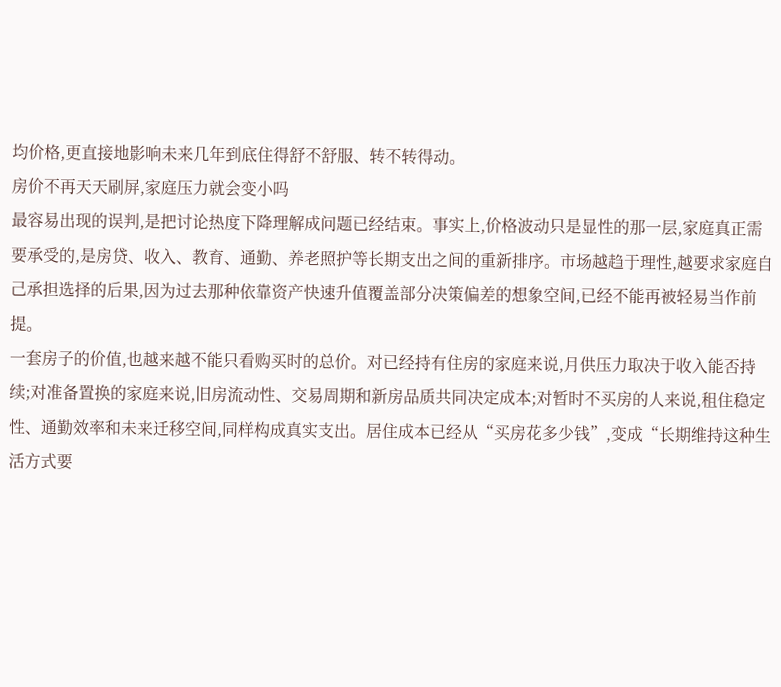均价格,更直接地影响未来几年到底住得舒不舒服、转不转得动。
房价不再天天刷屏,家庭压力就会变小吗
最容易出现的误判,是把讨论热度下降理解成问题已经结束。事实上,价格波动只是显性的那一层,家庭真正需要承受的,是房贷、收入、教育、通勤、养老照护等长期支出之间的重新排序。市场越趋于理性,越要求家庭自己承担选择的后果,因为过去那种依靠资产快速升值覆盖部分决策偏差的想象空间,已经不能再被轻易当作前提。
一套房子的价值,也越来越不能只看购买时的总价。对已经持有住房的家庭来说,月供压力取决于收入能否持续;对准备置换的家庭来说,旧房流动性、交易周期和新房品质共同决定成本;对暂时不买房的人来说,租住稳定性、通勤效率和未来迁移空间,同样构成真实支出。居住成本已经从“买房花多少钱”,变成“长期维持这种生活方式要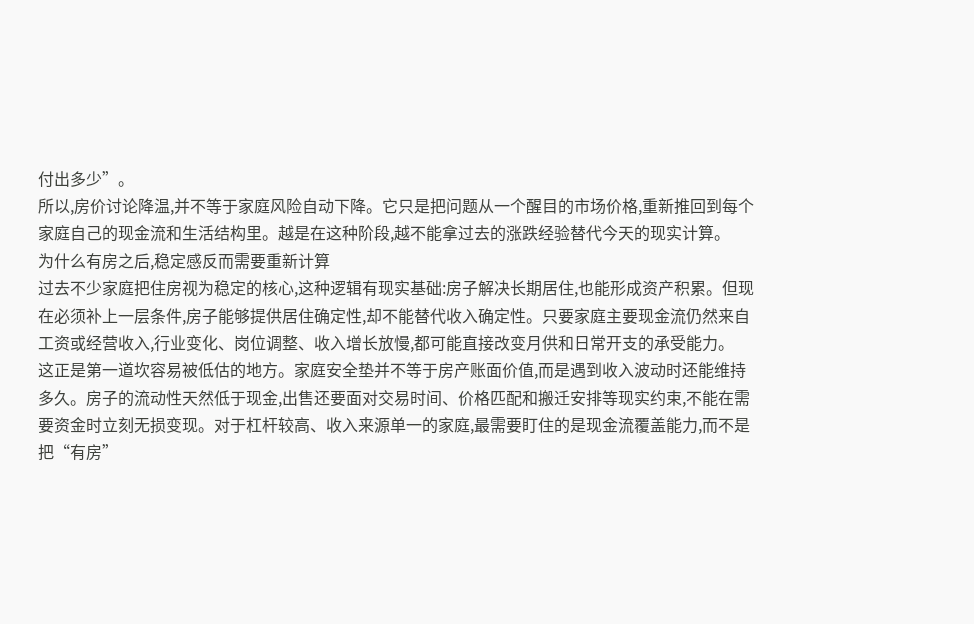付出多少”。
所以,房价讨论降温,并不等于家庭风险自动下降。它只是把问题从一个醒目的市场价格,重新推回到每个家庭自己的现金流和生活结构里。越是在这种阶段,越不能拿过去的涨跌经验替代今天的现实计算。
为什么有房之后,稳定感反而需要重新计算
过去不少家庭把住房视为稳定的核心,这种逻辑有现实基础:房子解决长期居住,也能形成资产积累。但现在必须补上一层条件,房子能够提供居住确定性,却不能替代收入确定性。只要家庭主要现金流仍然来自工资或经营收入,行业变化、岗位调整、收入增长放慢,都可能直接改变月供和日常开支的承受能力。
这正是第一道坎容易被低估的地方。家庭安全垫并不等于房产账面价值,而是遇到收入波动时还能维持多久。房子的流动性天然低于现金,出售还要面对交易时间、价格匹配和搬迁安排等现实约束,不能在需要资金时立刻无损变现。对于杠杆较高、收入来源单一的家庭,最需要盯住的是现金流覆盖能力,而不是把“有房”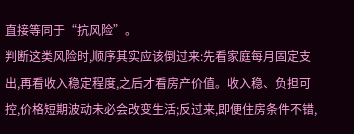直接等同于“抗风险”。
判断这类风险时,顺序其实应该倒过来:先看家庭每月固定支出,再看收入稳定程度,之后才看房产价值。收入稳、负担可控,价格短期波动未必会改变生活;反过来,即便住房条件不错,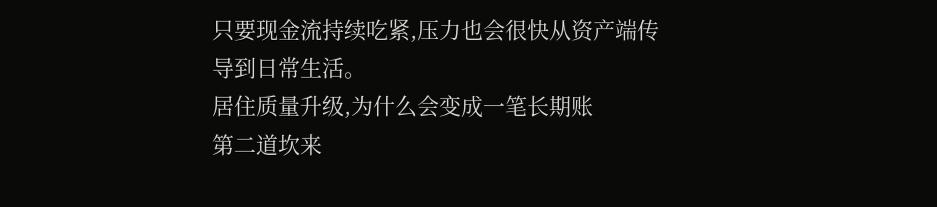只要现金流持续吃紧,压力也会很快从资产端传导到日常生活。
居住质量升级,为什么会变成一笔长期账
第二道坎来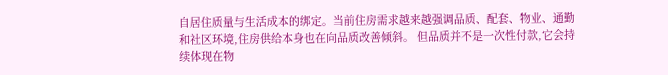自居住质量与生活成本的绑定。当前住房需求越来越强调品质、配套、物业、通勤和社区环境,住房供给本身也在向品质改善倾斜。 但品质并不是一次性付款,它会持续体现在物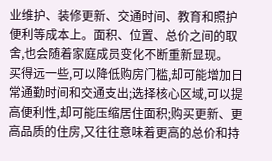业维护、装修更新、交通时间、教育和照护便利等成本上。面积、位置、总价之间的取舍,也会随着家庭成员变化不断重新显现。
买得远一些,可以降低购房门槛,却可能增加日常通勤时间和交通支出;选择核心区域,可以提高便利性,却可能压缩居住面积;购买更新、更高品质的住房,又往往意味着更高的总价和持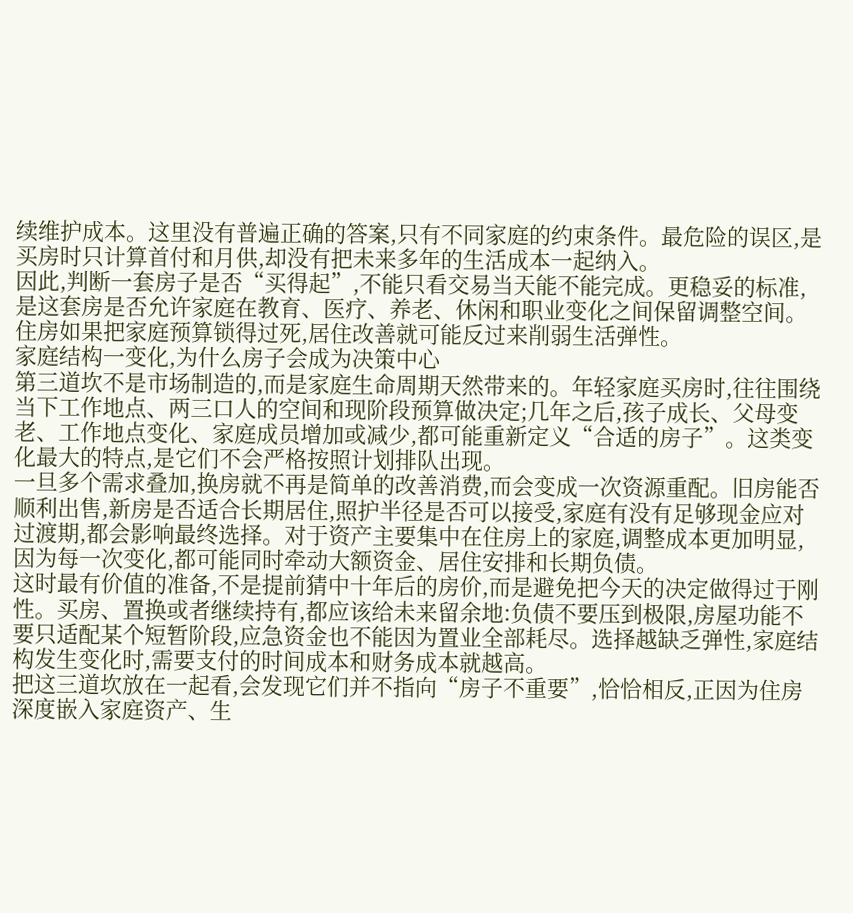续维护成本。这里没有普遍正确的答案,只有不同家庭的约束条件。最危险的误区,是买房时只计算首付和月供,却没有把未来多年的生活成本一起纳入。
因此,判断一套房子是否“买得起”,不能只看交易当天能不能完成。更稳妥的标准,是这套房是否允许家庭在教育、医疗、养老、休闲和职业变化之间保留调整空间。住房如果把家庭预算锁得过死,居住改善就可能反过来削弱生活弹性。
家庭结构一变化,为什么房子会成为决策中心
第三道坎不是市场制造的,而是家庭生命周期天然带来的。年轻家庭买房时,往往围绕当下工作地点、两三口人的空间和现阶段预算做决定;几年之后,孩子成长、父母变老、工作地点变化、家庭成员增加或减少,都可能重新定义“合适的房子”。这类变化最大的特点,是它们不会严格按照计划排队出现。
一旦多个需求叠加,换房就不再是简单的改善消费,而会变成一次资源重配。旧房能否顺利出售,新房是否适合长期居住,照护半径是否可以接受,家庭有没有足够现金应对过渡期,都会影响最终选择。对于资产主要集中在住房上的家庭,调整成本更加明显,因为每一次变化,都可能同时牵动大额资金、居住安排和长期负债。
这时最有价值的准备,不是提前猜中十年后的房价,而是避免把今天的决定做得过于刚性。买房、置换或者继续持有,都应该给未来留余地:负债不要压到极限,房屋功能不要只适配某个短暂阶段,应急资金也不能因为置业全部耗尽。选择越缺乏弹性,家庭结构发生变化时,需要支付的时间成本和财务成本就越高。
把这三道坎放在一起看,会发现它们并不指向“房子不重要”,恰恰相反,正因为住房深度嵌入家庭资产、生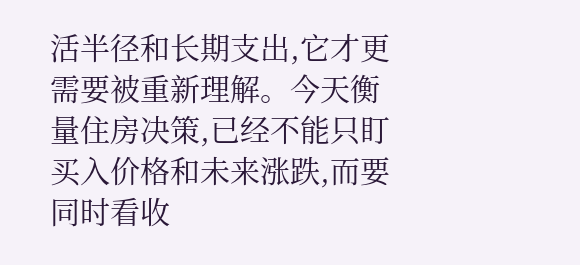活半径和长期支出,它才更需要被重新理解。今天衡量住房决策,已经不能只盯买入价格和未来涨跌,而要同时看收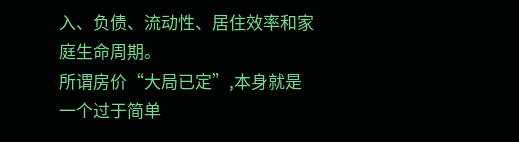入、负债、流动性、居住效率和家庭生命周期。
所谓房价“大局已定”,本身就是一个过于简单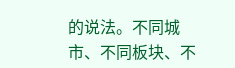的说法。不同城市、不同板块、不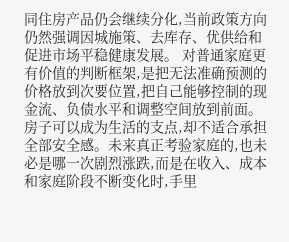同住房产品仍会继续分化,当前政策方向仍然强调因城施策、去库存、优供给和促进市场平稳健康发展。 对普通家庭更有价值的判断框架,是把无法准确预测的价格放到次要位置,把自己能够控制的现金流、负债水平和调整空间放到前面。
房子可以成为生活的支点,却不适合承担全部安全感。未来真正考验家庭的,也未必是哪一次剧烈涨跌,而是在收入、成本和家庭阶段不断变化时,手里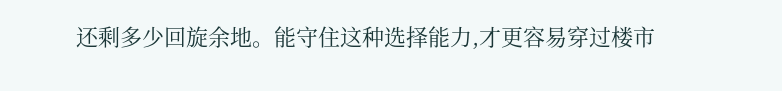还剩多少回旋余地。能守住这种选择能力,才更容易穿过楼市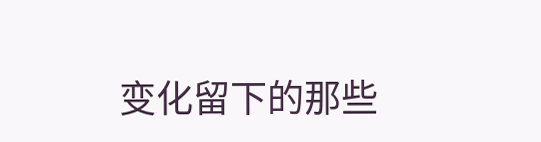变化留下的那些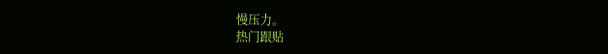慢压力。
热门跟贴